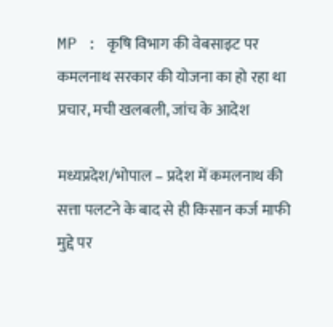MP : कृषि विभाग की वेबसाइट पर कमलनाथ सरकार की योजना का हो रहा था प्रचार, मची खलबली, जांच के आदेश

मध्यप्रदेश/भोपाल – प्रदेश में कमलनाथ की सत्ता पलटने के बाद से ही किसान कर्ज माफी मुद्दे पर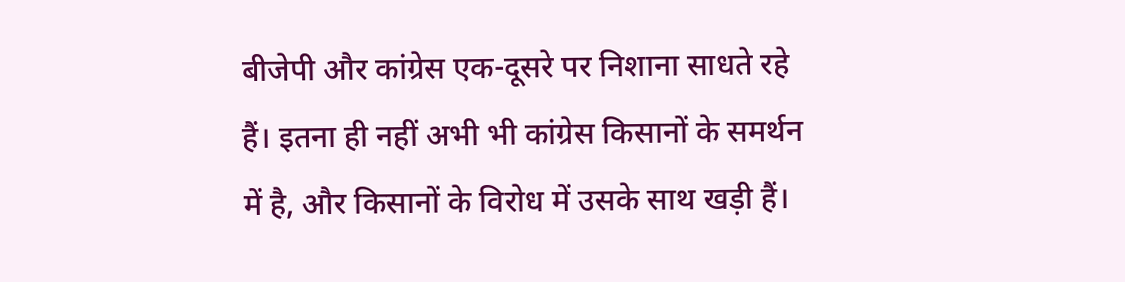बीजेपी और कांग्रेस एक-दूसरे पर निशाना साधते रहे हैं। इतना ही नहीं अभी भी कांग्रेस किसानों के समर्थन में है, और किसानों के विरोध में उसके साथ खड़ी हैं।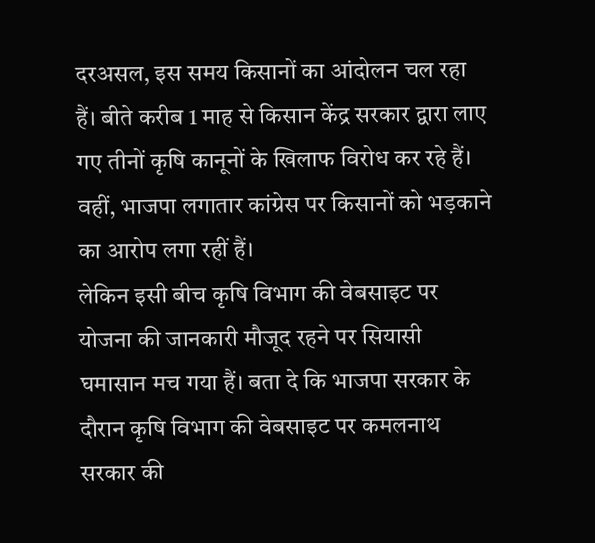दरअसल, इस समय किसानों का आंदोलन चल रहा हैं। बीते करीब 1 माह से किसान केंद्र सरकार द्वारा लाए गए तीनों कृषि कानूनों के खिलाफ विरोध कर रहे हैं। वहीं, भाजपा लगातार कांग्रेस पर किसानों को भड़काने का आरोप लगा रहीं हैं।
लेकिन इसी बीच कृषि विभाग की वेबसाइट पर योजना की जानकारी मौजूद रहने पर सियासी घमासान मच गया हैं। बता दे कि भाजपा सरकार के दौरान कृषि विभाग की वेबसाइट पर कमलनाथ सरकार की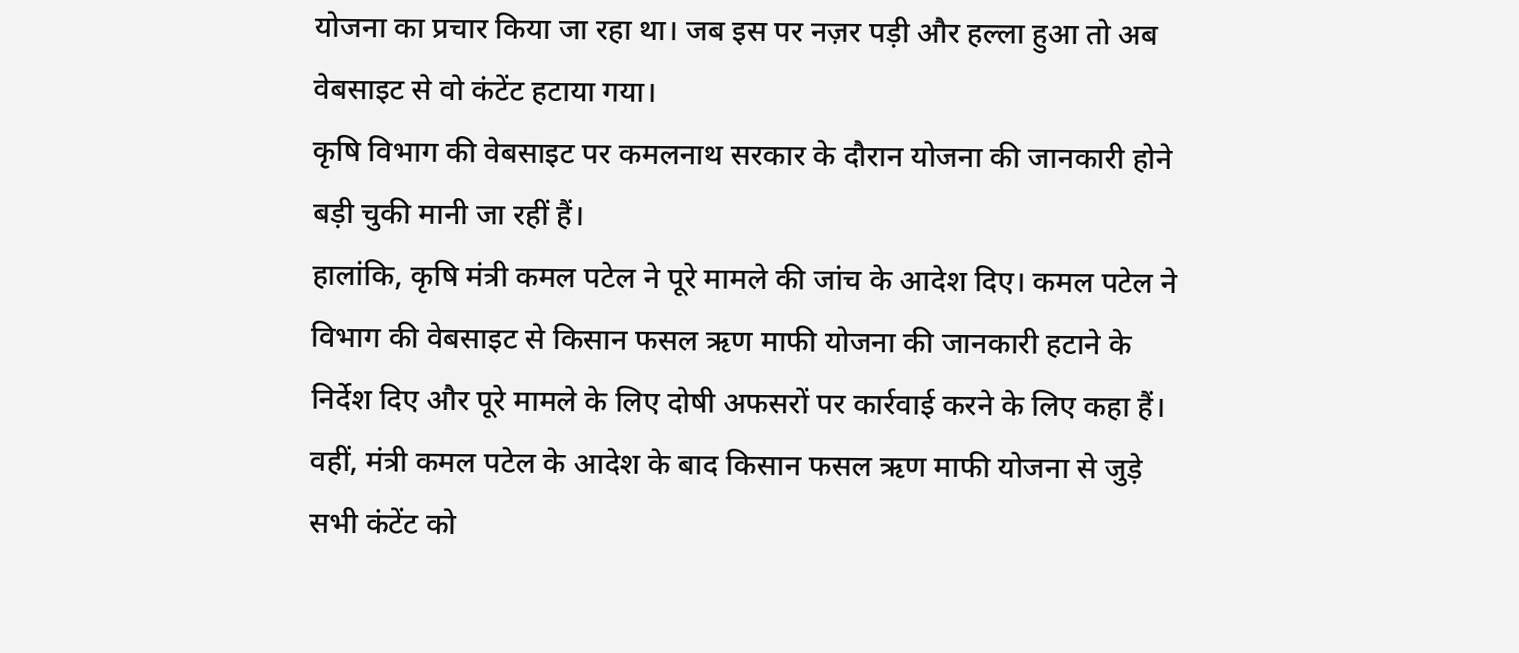योजना का प्रचार किया जा रहा था। जब इस पर नज़र पड़ी और हल्ला हुआ तो अब वेबसाइट से वो कंटेंट हटाया गया।
कृषि विभाग की वेबसाइट पर कमलनाथ सरकार के दौरान योजना की जानकारी होने बड़ी चुकी मानी जा रहीं हैं।
हालांकि, कृषि मंत्री कमल पटेल ने पूरे मामले की जांच के आदेश दिए। कमल पटेल ने विभाग की वेबसाइट से किसान फसल ऋण माफी योजना की जानकारी हटाने के निर्देश दिए और पूरे मामले के लिए दोषी अफसरों पर कार्रवाई करने के लिए कहा हैं। वहीं, मंत्री कमल पटेल के आदेश के बाद किसान फसल ऋण माफी योजना से जुड़े सभी कंटेंट को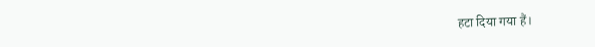हटा दिया गया हैं।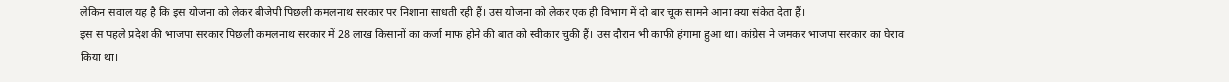लेकिन सवाल यह है कि इस योजना को लेकर बीजेपी पिछली कमलनाथ सरकार पर निशाना साधती रही हैं। उस योजना को लेकर एक ही विभाग में दो बार चूक सामने आना क्या संकेत देता हैं।
इस स पहले प्रदेश की भाजपा सरकार पिछली कमलनाथ सरकार में 28 लाख किसानों का कर्जा माफ होने की बात को स्वीकार चुकी हैं। उस दौरान भी काफी हंगामा हुआ था। कांग्रेस ने जमकर भाजपा सरकार का घेराव किया था।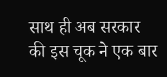साथ ही अब सरकार की इस चूक ने एक बार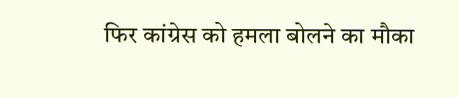फिर कांग्रेस को हमला बोलने का मौका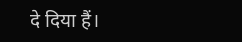दे दिया हैं।